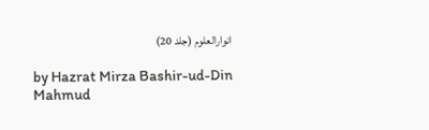انوارالعلوم (جلد 20)

by Hazrat Mirza Bashir-ud-Din Mahmud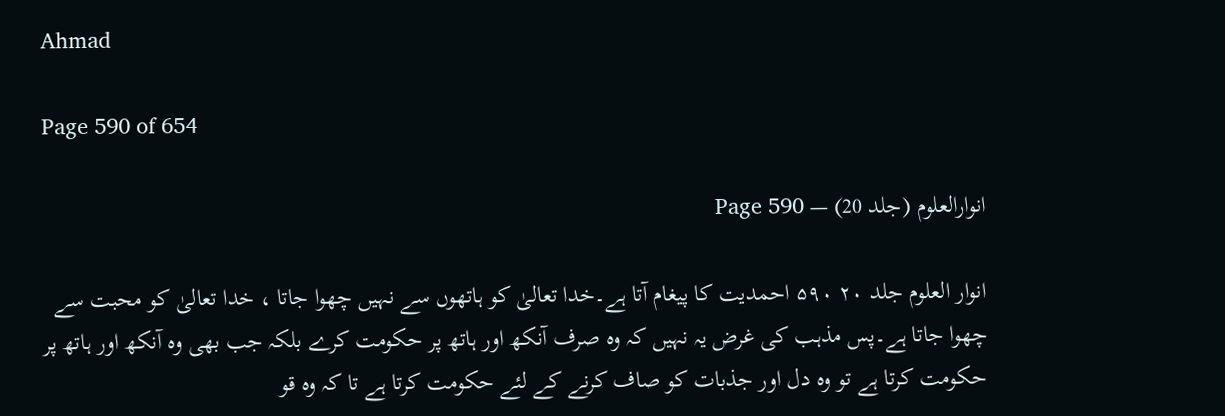Ahmad

Page 590 of 654

انوارالعلوم (جلد 20) — Page 590

انوار العلوم جلد ۲۰ ۵۹۰ احمدیت کا پیغام آتا ہے۔خدا تعالیٰ کو ہاتھوں سے نہیں چھوا جاتا ، خدا تعالیٰ کو محبت سے چھوا جاتا ہے۔پس مذہب کی غرض یہ نہیں کہ وہ صرف آنکھ اور ہاتھ پر حکومت کرے بلکہ جب بھی وہ آنکھ اور ہاتھ پر حکومت کرتا ہے تو وہ دل اور جذبات کو صاف کرنے کے لئے حکومت کرتا ہے تا کہ وہ قو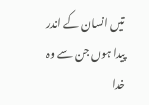تیں انسان کے اندر پیدا ہوں جن سے وہ خدا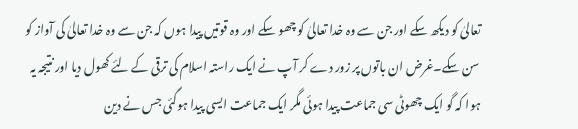تعالیٰ کو دیکھ سکے اور جن سے وہ خدا تعالیٰ کو چھو سکے اور وہ قوتیں پیدا ہوں کہ جن سے وہ خدا تعالیٰ کی آواز کو سن سکے۔غرض ان باتوں پر زور دے کر آپ نے ایک راستہ اسلام کی ترقی کے لئے کھول دیا اور نتیجہ یہ ہوا کہ گو ایک چھوٹی سی جماعت پیدا ہوئی مگر ایک جماعت ایسی پیدا ہوگئی جس نے دین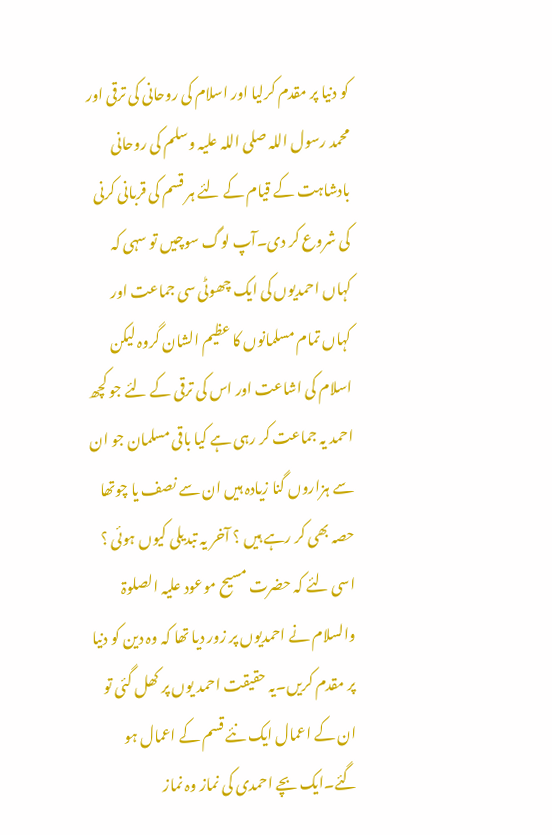کو دنیا پر مقدم کرلیا اور اسلام کی روحانی کی ترقی اور محمد رسول اللہ صلی اللہ علیہ وسلم کی روحانی بادشاہت کے قیام کے لئے ہر قسم کی قربانی کرنی کی شروع کر دی۔آپ لوگ سوچیں تو سہی کہ کہاں احمدیوں کی ایک چھوٹی سی جماعت اور کہاں تمام مسلمانوں کا عظیم الشان گروہ لیکن اسلام کی اشاعت اور اس کی ترقی کے لئے جو کچھ احمد یہ جماعت کر رہی ہے کیا باقی مسلمان جو ان سے ہزاروں گنا زیادہ ہیں ان سے نصف یا چوتھا حصہ بھی کر رہے ہیں ؟ آخر یہ تبدیلی کیوں ہوئی ؟ اسی لئے کہ حضرت مسیح موعود علیہ الصلوۃ والسلام نے احمدیوں پر زور دیا تھا کہ وہ دین کو دنیا پر مقدم کریں۔یہ حقیقت احمد یوں پر کھل گئی تو ان کے اعمال ایک نئے قسم کے اعمال ہو گئے۔ایک بچے احمدی کی نماز وہ نماز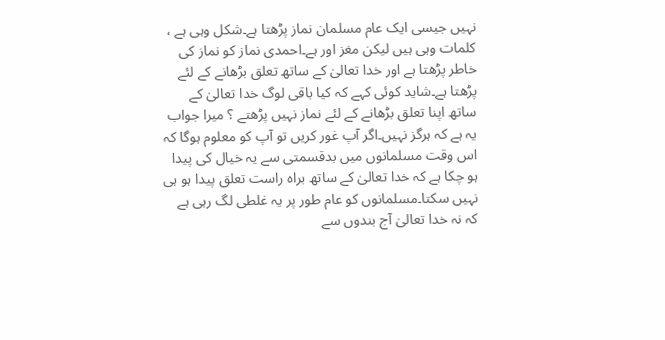نہیں جیسی ایک عام مسلمان نماز پڑھتا ہے۔شکل وہی ہے ، کلمات وہی ہیں لیکن مغز اور ہے۔احمدی نماز کو نماز کی خاطر پڑھتا ہے اور خدا تعالیٰ کے ساتھ تعلق بڑھانے کے لئے پڑھتا ہے۔شاید کوئی کہے کہ کیا باقی لوگ خدا تعالیٰ کے ساتھ اپنا تعلق بڑھانے کے لئے نماز نہیں پڑھتے ؟ میرا جواب یہ ہے کہ ہرگز نہیں۔اگر آپ غور کریں تو آپ کو معلوم ہوگا کہ اس وقت مسلمانوں میں بدقسمتی سے یہ خیال کی پیدا ہو چکا ہے کہ خدا تعالیٰ کے ساتھ براہ راست تعلق پیدا ہو ہی نہیں سکتا۔مسلمانوں کو عام طور پر یہ غلطی لگ رہی ہے کہ نہ خدا تعالیٰ آج بندوں سے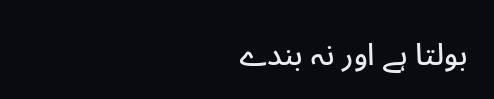بولتا ہے اور نہ بندے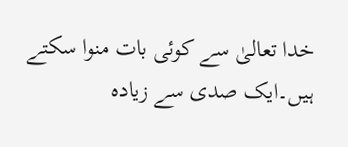خدا تعالیٰ سے کوئی بات منوا سکتے ہیں۔ایک صدی سے زیادہ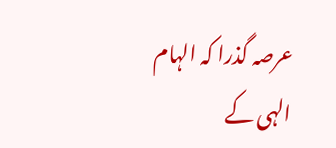عرصہ گذرا کہ الہام الہی کے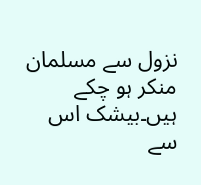نزول سے مسلمان منکر ہو چکے ہیں۔بیشک اس سے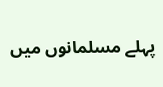پہلے مسلمانوں میں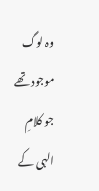وہ لوگ موجود تھے جو کلامِ الہی کے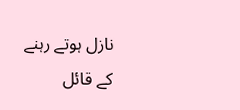نازل ہوتے رہنے کے قائل